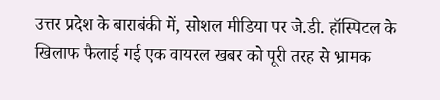उत्तर प्रदेश के बाराबंकी में, सोशल मीडिया पर जे.डी. हॉस्पिटल के खिलाफ फैलाई गई एक वायरल खबर को पूरी तरह से भ्रामक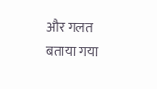और गलत बताया गया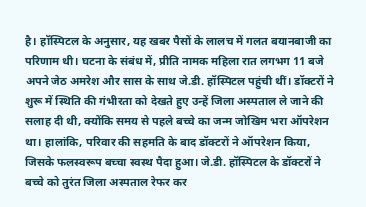है। हॉस्पिटल के अनुसार, यह खबर पैसों के लालच में गलत बयानबाजी का परिणाम थी। घटना के संबंध में, प्रीति नामक महिला रात लगभग 11 बजे अपने जेठ अमरेश और सास के साथ जे.डी. हॉस्पिटल पहुंची थीं। डॉक्टरों ने शुरू में स्थिति की गंभीरता को देखते हुए उन्हें जिला अस्पताल ले जाने की सलाह दी थी, क्योंकि समय से पहले बच्चे का जन्म जोखिम भरा ऑपरेशन था। हालांकि, परिवार की सहमति के बाद डॉक्टरों ने ऑपरेशन किया, जिसके फलस्वरूप बच्चा स्वस्थ पैदा हुआ। जे.डी. हॉस्पिटल के डॉक्टरों ने बच्चे को तुरंत जिला अस्पताल रेफर कर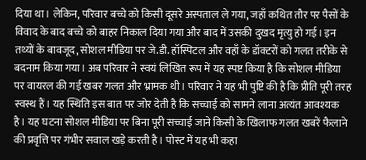दिया था। लेकिन, परिवार बच्चे को किसी दूसरे अस्पताल ले गया, जहाँ कथित तौर पर पैसों के विवाद के बाद बच्चे को बाहर निकाल दिया गया और बाद में उसकी दुखद मृत्यु हो गई। इन तथ्यों के बावजूद, सोशल मीडिया पर जे.डी. हॉस्पिटल और वहाँ के डॉक्टरों को गलत तरीके से बदनाम किया गया। अब परिवार ने स्वयं लिखित रूप में यह स्पष्ट किया है कि सोशल मीडिया पर वायरल की गई खबर गलत और भ्रामक थी। परिवार ने यह भी पुष्टि की है कि प्रीति पूरी तरह स्वस्थ हैं। यह स्थिति इस बात पर जोर देती है कि सच्चाई को सामने लाना अत्यंत आवश्यक है। यह घटना सोशल मीडिया पर बिना पूरी सच्चाई जाने किसी के खिलाफ गलत खबरें फैलाने की प्रवृत्ति पर गंभीर सवाल खड़े करती है। पोस्ट में यह भी कहा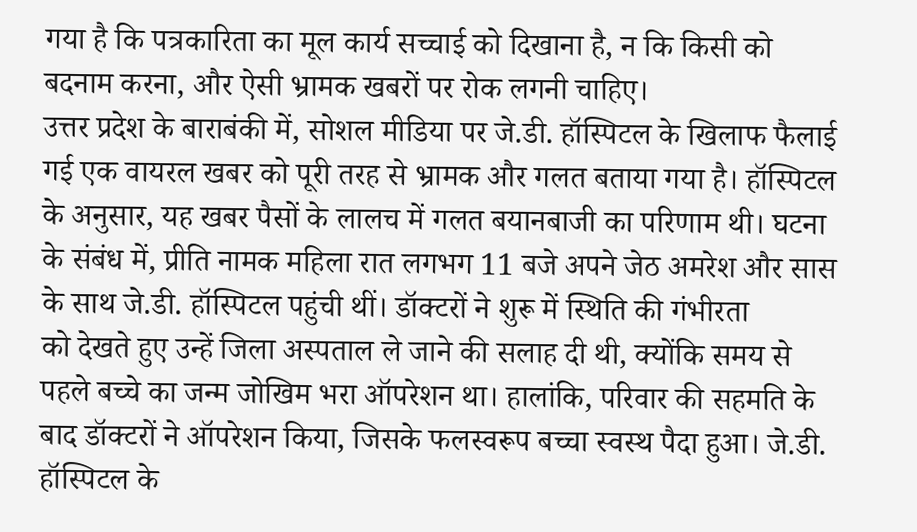गया है कि पत्रकारिता का मूल कार्य सच्चाई को दिखाना है, न कि किसी को बदनाम करना, और ऐसी भ्रामक खबरों पर रोक लगनी चाहिए।
उत्तर प्रदेश के बाराबंकी में, सोशल मीडिया पर जे.डी. हॉस्पिटल के खिलाफ फैलाई गई एक वायरल खबर को पूरी तरह से भ्रामक और गलत बताया गया है। हॉस्पिटल के अनुसार, यह खबर पैसों के लालच में गलत बयानबाजी का परिणाम थी। घटना के संबंध में, प्रीति नामक महिला रात लगभग 11 बजे अपने जेठ अमरेश और सास के साथ जे.डी. हॉस्पिटल पहुंची थीं। डॉक्टरों ने शुरू में स्थिति की गंभीरता
को देखते हुए उन्हें जिला अस्पताल ले जाने की सलाह दी थी, क्योंकि समय से पहले बच्चे का जन्म जोखिम भरा ऑपरेशन था। हालांकि, परिवार की सहमति के बाद डॉक्टरों ने ऑपरेशन किया, जिसके फलस्वरूप बच्चा स्वस्थ पैदा हुआ। जे.डी. हॉस्पिटल के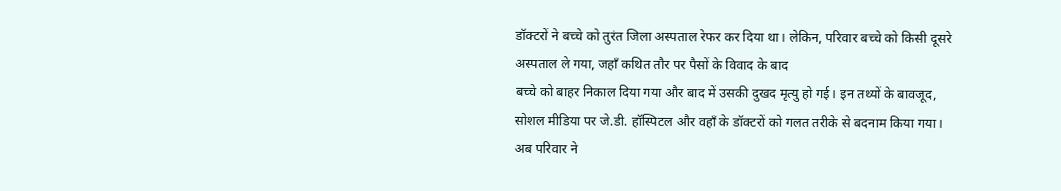डॉक्टरों ने बच्चे को तुरंत जिला अस्पताल रेफर कर दिया था। लेकिन, परिवार बच्चे को किसी दूसरे अस्पताल ले गया, जहाँ कथित तौर पर पैसों के विवाद के बाद
बच्चे को बाहर निकाल दिया गया और बाद में उसकी दुखद मृत्यु हो गई। इन तथ्यों के बावजूद, सोशल मीडिया पर जे.डी. हॉस्पिटल और वहाँ के डॉक्टरों को गलत तरीके से बदनाम किया गया। अब परिवार ने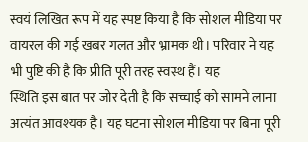स्वयं लिखित रूप में यह स्पष्ट किया है कि सोशल मीडिया पर वायरल की गई खबर गलत और भ्रामक थी। परिवार ने यह भी पुष्टि की है कि प्रीति पूरी तरह स्वस्थ हैं। यह
स्थिति इस बात पर जोर देती है कि सच्चाई को सामने लाना अत्यंत आवश्यक है। यह घटना सोशल मीडिया पर बिना पूरी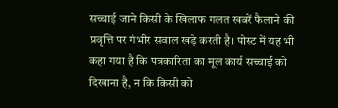सच्चाई जाने किसी के खिलाफ गलत खबरें फैलाने की प्रवृत्ति पर गंभीर सवाल खड़े करती है। पोस्ट में यह भी कहा गया है कि पत्रकारिता का मूल कार्य सच्चाई को दिखाना है, न कि किसी को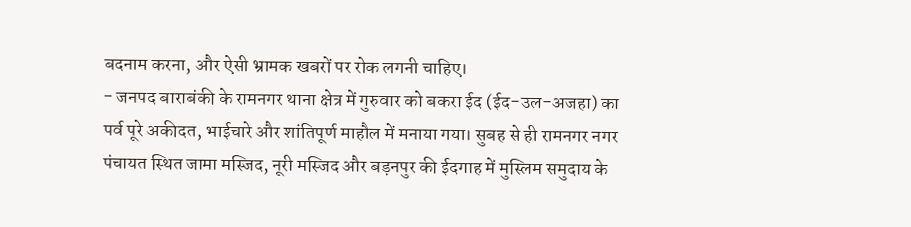बदनाम करना, और ऐसी भ्रामक खबरों पर रोक लगनी चाहिए।
- जनपद बाराबंकी के रामनगर थाना क्षेत्र में गुरुवार को बकरा ईद (ईद-उल-अजहा) का पर्व पूरे अकीदत, भाईचारे और शांतिपूर्ण माहौल में मनाया गया। सुबह से ही रामनगर नगर पंचायत स्थित जामा मस्जिद, नूरी मस्जिद और बड़नपुर की ईदगाह में मुस्लिम समुदाय के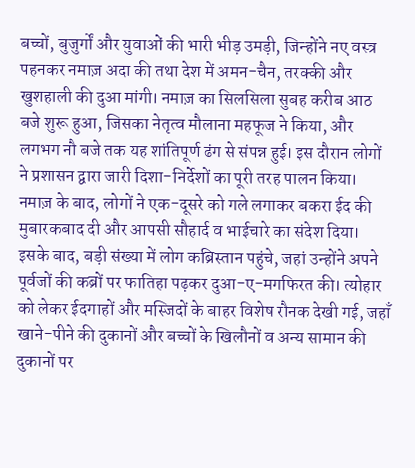बच्चों, बुजुर्गों और युवाओं की भारी भीड़ उमड़ी, जिन्होंने नए वस्त्र पहनकर नमाज़ अदा की तथा देश में अमन-चैन, तरक्की और खुशहाली की दुआ मांगी। नमाज़ का सिलसिला सुबह करीब आठ बजे शुरू हुआ, जिसका नेतृत्व मौलाना महफूज ने किया, और लगभग नौ बजे तक यह शांतिपूर्ण ढंग से संपन्न हुई। इस दौरान लोगों ने प्रशासन द्वारा जारी दिशा-निर्देशों का पूरी तरह पालन किया। नमाज़ के बाद, लोगों ने एक-दूसरे को गले लगाकर बकरा ईद की मुबारकबाद दी और आपसी सौहार्द व भाईचारे का संदेश दिया। इसके बाद, बड़ी संख्या में लोग कब्रिस्तान पहुंचे, जहां उन्होंने अपने पूर्वजों की कब्रों पर फातिहा पढ़कर दुआ-ए-मगफिरत की। त्योहार को लेकर ईदगाहों और मस्जिदों के बाहर विशेष रौनक देखी गई, जहाँ खाने-पीने की दुकानों और बच्चों के खिलौनों व अन्य सामान की दुकानों पर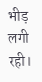भीड़ लगी रही।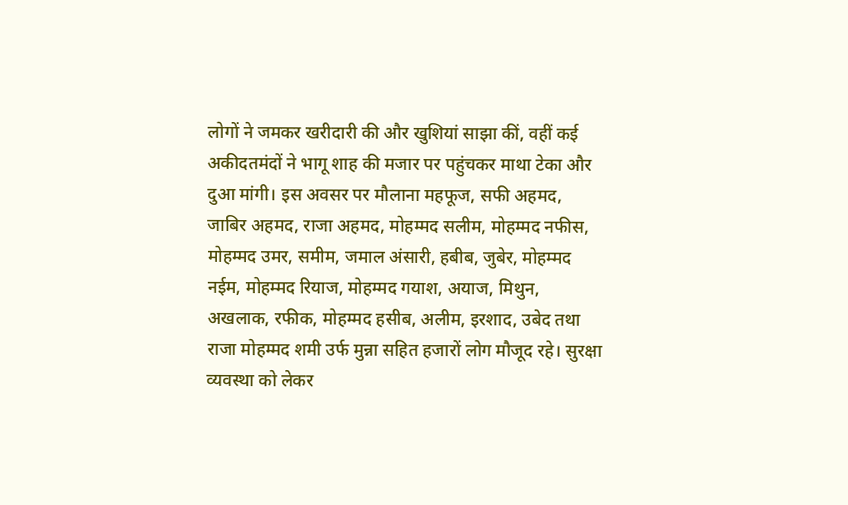लोगों ने जमकर खरीदारी की और खुशियां साझा कीं, वहीं कई अकीदतमंदों ने भागू शाह की मजार पर पहुंचकर माथा टेका और दुआ मांगी। इस अवसर पर मौलाना महफूज, सफी अहमद, जाबिर अहमद, राजा अहमद, मोहम्मद सलीम, मोहम्मद नफीस, मोहम्मद उमर, समीम, जमाल अंसारी, हबीब, जुबेर, मोहम्मद नईम, मोहम्मद रियाज, मोहम्मद गयाश, अयाज, मिथुन, अखलाक, रफीक, मोहम्मद हसीब, अलीम, इरशाद, उबेद तथा राजा मोहम्मद शमी उर्फ मुन्ना सहित हजारों लोग मौजूद रहे। सुरक्षा व्यवस्था को लेकर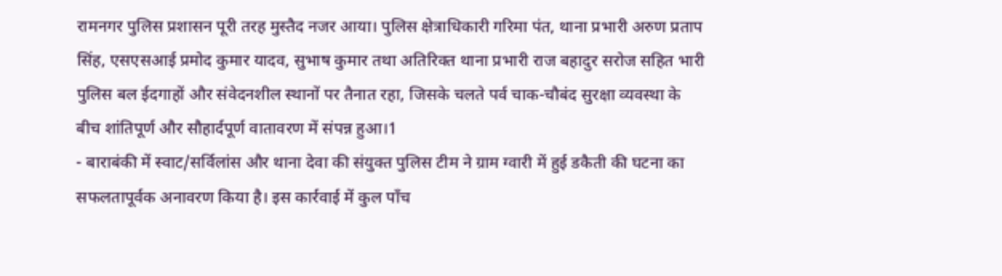रामनगर पुलिस प्रशासन पूरी तरह मुस्तैद नजर आया। पुलिस क्षेत्राधिकारी गरिमा पंत, थाना प्रभारी अरुण प्रताप सिंह, एसएसआई प्रमोद कुमार यादव, सुभाष कुमार तथा अतिरिक्त थाना प्रभारी राज बहादुर सरोज सहित भारी पुलिस बल ईदगाहों और संवेदनशील स्थानों पर तैनात रहा, जिसके चलते पर्व चाक-चौबंद सुरक्षा व्यवस्था के बीच शांतिपूर्ण और सौहार्दपूर्ण वातावरण में संपन्न हुआ।1
- बाराबंकी में स्वाट/सर्विलांस और थाना देवा की संयुक्त पुलिस टीम ने ग्राम ग्वारी में हुई डकैती की घटना का सफलतापूर्वक अनावरण किया है। इस कार्रवाई में कुल पाँच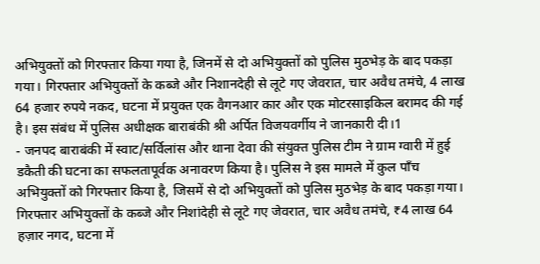अभियुक्तों को गिरफ्तार किया गया है, जिनमें से दो अभियुक्तों को पुलिस मुठभेड़ के बाद पकड़ा गया। गिरफ्तार अभियुक्तों के कब्जे और निशानदेही से लूटे गए जेवरात, चार अवैध तमंचे, 4 लाख 64 हजार रुपये नकद, घटना में प्रयुक्त एक वैगनआर कार और एक मोटरसाइकिल बरामद की गई है। इस संबंध में पुलिस अधीक्षक बाराबंकी श्री अर्पित विजयवर्गीय ने जानकारी दी।1
- जनपद बाराबंकी में स्वाट/सर्विलांस और थाना देवा की संयुक्त पुलिस टीम ने ग्राम ग्वारी में हुई डकैती की घटना का सफलतापूर्वक अनावरण किया है। पुलिस ने इस मामले में कुल पाँच अभियुक्तों को गिरफ्तार किया है, जिसमें से दो अभियुक्तों को पुलिस मुठभेड़ के बाद पकड़ा गया। गिरफ्तार अभियुक्तों के कब्जे और निशांदेही से लूटे गए जेवरात, चार अवैध तमंचे, ₹4 लाख 64 हज़ार नगद, घटना में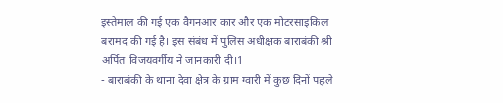इस्तेमाल की गई एक वैगनआर कार और एक मोटरसाइकिल बरामद की गई है। इस संबंध में पुलिस अधीक्षक बाराबंकी श्री अर्पित विजयवर्गीय ने जानकारी दी।1
- बाराबंकी के थाना देवा क्षेत्र के ग्राम ग्वारी में कुछ दिनों पहले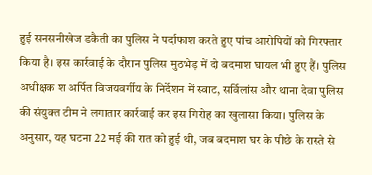हुई सनसनीखेज डकैती का पुलिस ने पर्दाफाश करते हुए पांच आरोपियों को गिरफ्तार किया है। इस कार्रवाई के दौरान पुलिस मुठभेड़ में दो बदमाश घायल भी हुए हैं। पुलिस अधीक्षक श अर्पित विजयवर्गीय के निर्देशन में स्वाट, सर्विलांस और थाना देवा पुलिस की संयुक्त टीम ने लगातार कार्रवाई कर इस गिरोह का खुलासा किया। पुलिस के अनुसार, यह घटना 22 मई की रात को हुई थी, जब बदमाश घर के पीछे के रास्ते से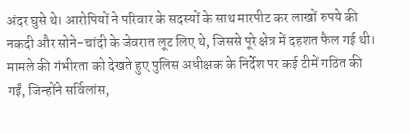अंदर घुसे थे। आरोपियों ने परिवार के सदस्यों के साथ मारपीट कर लाखों रुपये की नकदी और सोने-चांदी के जेवरात लूट लिए थे, जिससे पूरे क्षेत्र में दहशत फैल गई थी। मामले की गंभीरता को देखते हुए पुलिस अधीक्षक के निर्देश पर कई टीमें गठित की गईं, जिन्होंने सर्विलांस,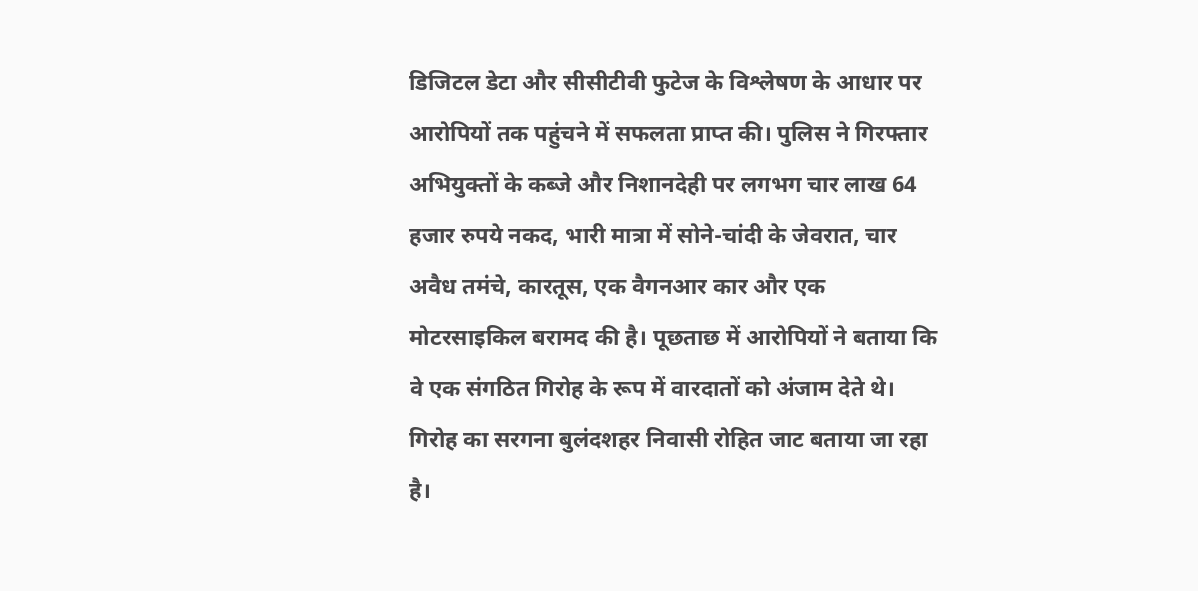डिजिटल डेटा और सीसीटीवी फुटेज के विश्लेषण के आधार पर आरोपियों तक पहुंचने में सफलता प्राप्त की। पुलिस ने गिरफ्तार अभियुक्तों के कब्जे और निशानदेही पर लगभग चार लाख 64 हजार रुपये नकद, भारी मात्रा में सोने-चांदी के जेवरात, चार अवैध तमंचे, कारतूस, एक वैगनआर कार और एक मोटरसाइकिल बरामद की है। पूछताछ में आरोपियों ने बताया कि वे एक संगठित गिरोह के रूप में वारदातों को अंजाम देते थे। गिरोह का सरगना बुलंदशहर निवासी रोहित जाट बताया जा रहा है।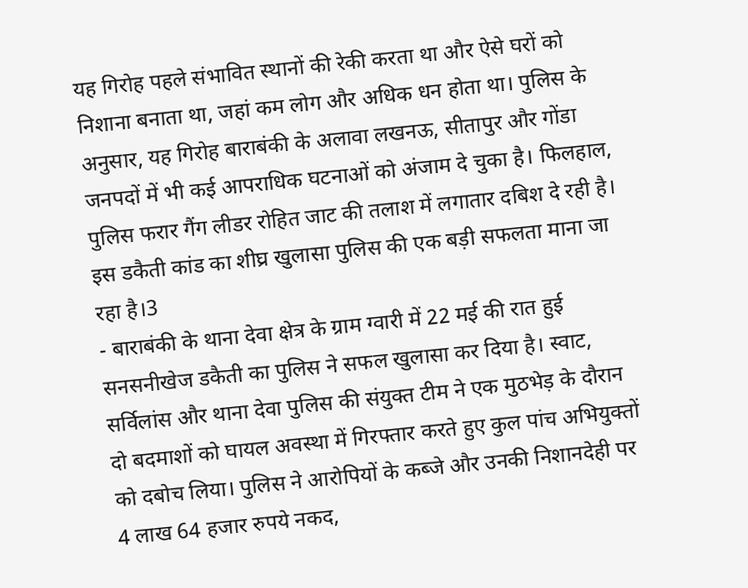यह गिरोह पहले संभावित स्थानों की रेकी करता था और ऐसे घरों को निशाना बनाता था, जहां कम लोग और अधिक धन होता था। पुलिस के अनुसार, यह गिरोह बाराबंकी के अलावा लखनऊ, सीतापुर और गोंडा जनपदों में भी कई आपराधिक घटनाओं को अंजाम दे चुका है। फिलहाल, पुलिस फरार गैंग लीडर रोहित जाट की तलाश में लगातार दबिश दे रही है। इस डकैती कांड का शीघ्र खुलासा पुलिस की एक बड़ी सफलता माना जा रहा है।3
- बाराबंकी के थाना देवा क्षेत्र के ग्राम ग्वारी में 22 मई की रात हुई सनसनीखेज डकैती का पुलिस ने सफल खुलासा कर दिया है। स्वाट, सर्विलांस और थाना देवा पुलिस की संयुक्त टीम ने एक मुठभेड़ के दौरान दो बदमाशों को घायल अवस्था में गिरफ्तार करते हुए कुल पांच अभियुक्तों को दबोच लिया। पुलिस ने आरोपियों के कब्जे और उनकी निशानदेही पर 4 लाख 64 हजार रुपये नकद,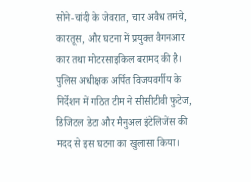सोने-चांदी के जेवरात, चार अवैध तमंचे, कारतूस, और घटना में प्रयुक्त वैगनआर कार तथा मोटरसाइकिल बरामद की है। पुलिस अधीक्षक अर्पित विजयवर्गीय के निर्देशन में गठित टीम ने सीसीटीवी फुटेज, डिजिटल डेटा और मैनुअल इंटेलिजेंस की मदद से इस घटना का खुलासा किया।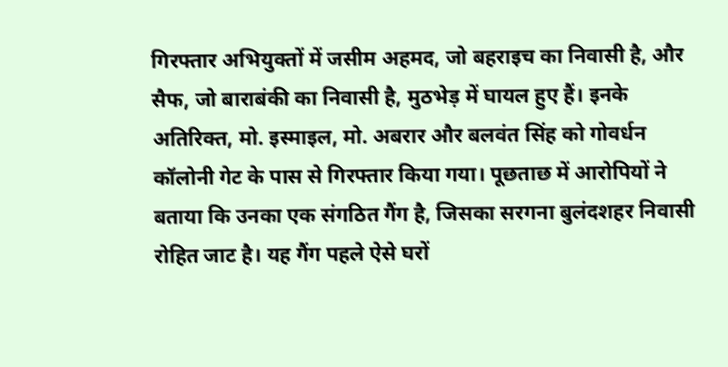गिरफ्तार अभियुक्तों में जसीम अहमद, जो बहराइच का निवासी है, और सैफ, जो बाराबंकी का निवासी है, मुठभेड़ में घायल हुए हैं। इनके अतिरिक्त, मो. इस्माइल, मो. अबरार और बलवंत सिंह को गोवर्धन कॉलोनी गेट के पास से गिरफ्तार किया गया। पूछताछ में आरोपियों ने बताया कि उनका एक संगठित गैंग है, जिसका सरगना बुलंदशहर निवासी रोहित जाट है। यह गैंग पहले ऐसे घरों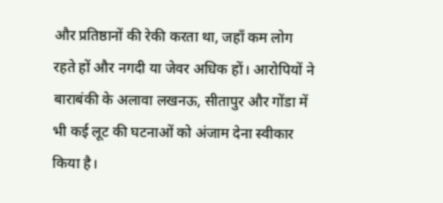और प्रतिष्ठानों की रेकी करता था, जहाँ कम लोग रहते हों और नगदी या जेवर अधिक हों। आरोपियों ने बाराबंकी के अलावा लखनऊ, सीतापुर और गोंडा में भी कई लूट की घटनाओं को अंजाम देना स्वीकार किया है।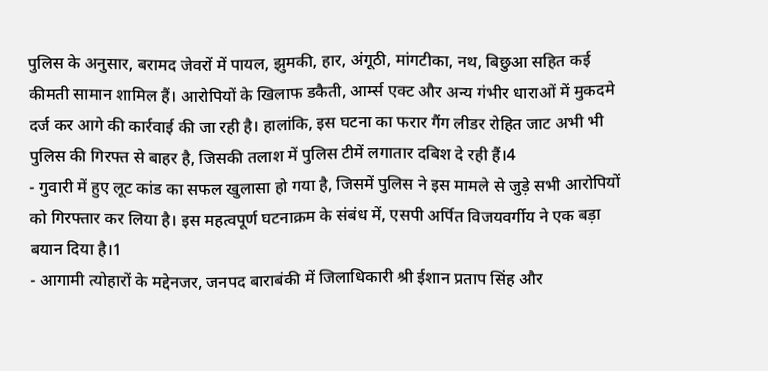पुलिस के अनुसार, बरामद जेवरों में पायल, झुमकी, हार, अंगूठी, मांगटीका, नथ, बिछुआ सहित कई कीमती सामान शामिल हैं। आरोपियों के खिलाफ डकैती, आर्म्स एक्ट और अन्य गंभीर धाराओं में मुकदमे दर्ज कर आगे की कार्रवाई की जा रही है। हालांकि, इस घटना का फरार गैंग लीडर रोहित जाट अभी भी पुलिस की गिरफ्त से बाहर है, जिसकी तलाश में पुलिस टीमें लगातार दबिश दे रही हैं।4
- गुवारी में हुए लूट कांड का सफल खुलासा हो गया है, जिसमें पुलिस ने इस मामले से जुड़े सभी आरोपियों को गिरफ्तार कर लिया है। इस महत्वपूर्ण घटनाक्रम के संबंध में, एसपी अर्पित विजयवर्गीय ने एक बड़ा बयान दिया है।1
- आगामी त्योहारों के मद्देनजर, जनपद बाराबंकी में जिलाधिकारी श्री ईशान प्रताप सिंह और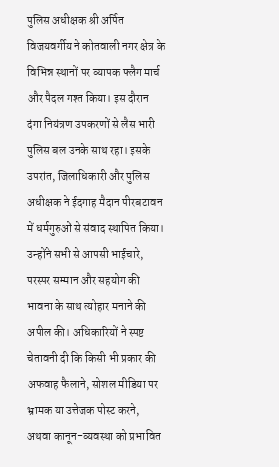पुलिस अधीक्षक श्री अर्पित विजयवर्गीय ने कोतवाली नगर क्षेत्र के विभिन्न स्थानों पर व्यापक फ्लैग मार्च और पैदल गश्त किया। इस दौरान दंगा नियंत्रण उपकरणों से लैस भारी पुलिस बल उनके साथ रहा। इसके उपरांत, जिलाधिकारी और पुलिस अधीक्षक ने ईदगाह मैदान पीरबटावन में धर्मगुरुओं से संवाद स्थापित किया। उन्होंने सभी से आपसी भाईचारे, परस्पर सम्मान और सहयोग की भावना के साथ त्योहार मनाने की अपील की। अधिकारियों ने स्पष्ट चेतावनी दी कि किसी भी प्रकार की अफवाह फैलाने, सोशल मीडिया पर भ्रामक या उत्तेजक पोस्ट करने, अथवा कानून-व्यवस्था को प्रभावित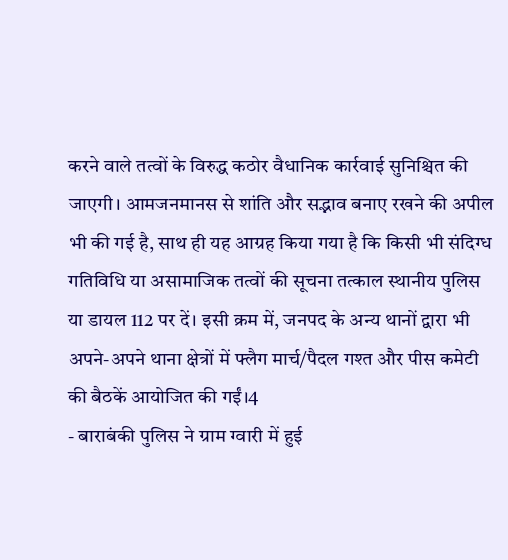करने वाले तत्वों के विरुद्ध कठोर वैधानिक कार्रवाई सुनिश्चित की जाएगी। आमजनमानस से शांति और सद्भाव बनाए रखने की अपील भी की गई है, साथ ही यह आग्रह किया गया है कि किसी भी संदिग्ध गतिविधि या असामाजिक तत्वों की सूचना तत्काल स्थानीय पुलिस या डायल 112 पर दें। इसी क्रम में, जनपद के अन्य थानों द्वारा भी अपने-अपने थाना क्षेत्रों में फ्लैग मार्च/पैदल गश्त और पीस कमेटी की बैठकें आयोजित की गईं।4
- बाराबंकी पुलिस ने ग्राम ग्वारी में हुई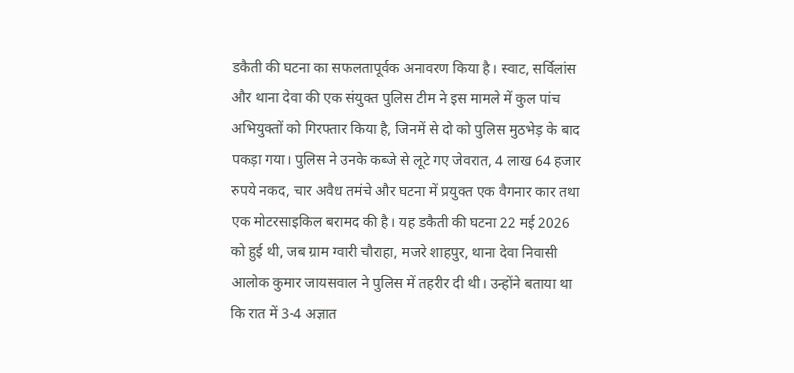डकैती की घटना का सफलतापूर्वक अनावरण किया है। स्वाट, सर्विलांस और थाना देवा की एक संयुक्त पुलिस टीम ने इस मामले में कुल पांच अभियुक्तों को गिरफ्तार किया है, जिनमें से दो को पुलिस मुठभेड़ के बाद पकड़ा गया। पुलिस ने उनके कब्जे से लूटे गए जेवरात, 4 लाख 64 हजार रुपये नकद, चार अवैध तमंचे और घटना में प्रयुक्त एक वैगनार कार तथा एक मोटरसाइकिल बरामद की है। यह डकैती की घटना 22 मई 2026 को हुई थी, जब ग्राम ग्वारी चौराहा, मजरे शाहपुर, थाना देवा निवासी आलोक कुमार जायसवाल ने पुलिस में तहरीर दी थी। उन्होंने बताया था कि रात में 3-4 अज्ञात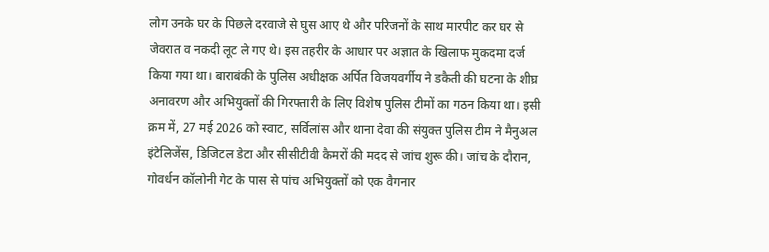लोग उनके घर के पिछले दरवाजे से घुस आए थे और परिजनों के साथ मारपीट कर घर से जेवरात व नकदी लूट ले गए थे। इस तहरीर के आधार पर अज्ञात के खिलाफ मुकदमा दर्ज किया गया था। बाराबंकी के पुलिस अधीक्षक अर्पित विजयवर्गीय ने डकैती की घटना के शीघ्र अनावरण और अभियुक्तों की गिरफ्तारी के लिए विशेष पुलिस टीमों का गठन किया था। इसी क्रम में, 27 मई 2026 को स्वाट, सर्विलांस और थाना देवा की संयुक्त पुलिस टीम ने मैनुअल इंटेलिजेंस, डिजिटल डेटा और सीसीटीवी कैमरों की मदद से जांच शुरू की। जांच के दौरान, गोवर्धन कॉलोनी गेट के पास से पांच अभियुक्तों को एक वैगनार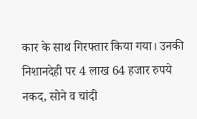कार के साथ गिरफ्तार किया गया। उनकी निशानदेही पर 4 लाख 64 हजार रुपये नकद, सोने व चांदी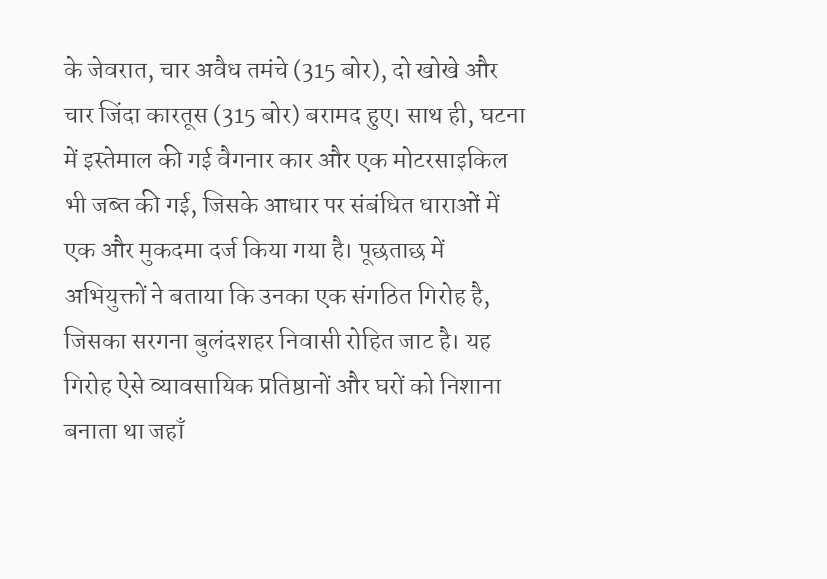के जेवरात, चार अवैध तमंचे (315 बोर), दो खोखे और चार जिंदा कारतूस (315 बोर) बरामद हुए। साथ ही, घटना में इस्तेमाल की गई वैगनार कार और एक मोटरसाइकिल भी जब्त की गई, जिसके आधार पर संबंधित धाराओं में एक और मुकदमा दर्ज किया गया है। पूछताछ में अभियुक्तों ने बताया कि उनका एक संगठित गिरोह है, जिसका सरगना बुलंदशहर निवासी रोहित जाट है। यह गिरोह ऐसे व्यावसायिक प्रतिष्ठानों और घरों को निशाना बनाता था जहाँ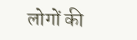लोगों की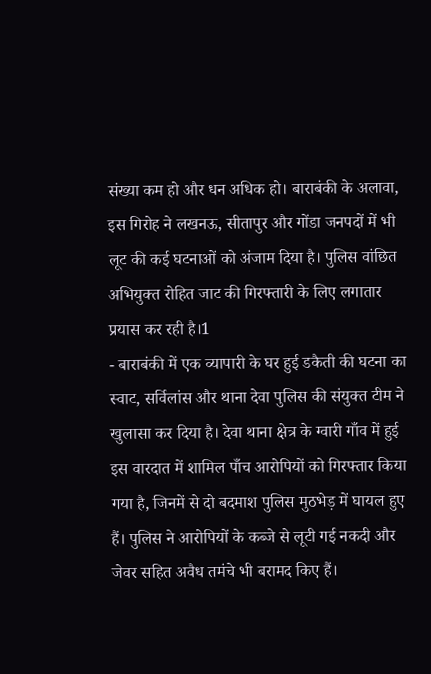संख्या कम हो और धन अधिक हो। बाराबंकी के अलावा, इस गिरोह ने लखनऊ, सीतापुर और गोंडा जनपदों में भी लूट की कई घटनाओं को अंजाम दिया है। पुलिस वांछित अभियुक्त रोहित जाट की गिरफ्तारी के लिए लगातार प्रयास कर रही है।1
- बाराबंकी में एक व्यापारी के घर हुई डकैती की घटना का स्वाट, सर्विलांस और थाना देवा पुलिस की संयुक्त टीम ने खुलासा कर दिया है। देवा थाना क्षेत्र के ग्वारी गाँव में हुई इस वारदात में शामिल पाँच आरोपियों को गिरफ्तार किया गया है, जिनमें से दो बदमाश पुलिस मुठभेड़ में घायल हुए हैं। पुलिस ने आरोपियों के कब्जे से लूटी गई नकदी और जेवर सहित अवैध तमंचे भी बरामद किए हैं।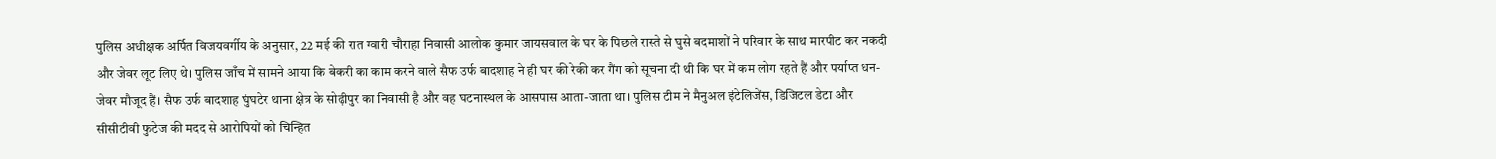पुलिस अधीक्षक अर्पित विजयवर्गीय के अनुसार, 22 मई की रात ग्वारी चौराहा निवासी आलोक कुमार जायसवाल के घर के पिछले रास्ते से घुसे बदमाशों ने परिवार के साथ मारपीट कर नकदी और जेवर लूट लिए थे। पुलिस जाँच में सामने आया कि बेकरी का काम करने वाले सैफ उर्फ बादशाह ने ही घर की रेकी कर गैंग को सूचना दी थी कि घर में कम लोग रहते हैं और पर्याप्त धन-जेवर मौजूद हैं। सैफ उर्फ बादशाह घुंघटेर थाना क्षेत्र के सोढ़ीपुर का निवासी है और वह घटनास्थल के आसपास आता-जाता था। पुलिस टीम ने मैनुअल इंटेलिजेंस, डिजिटल डेटा और सीसीटीवी फुटेज की मदद से आरोपियों को चिन्हित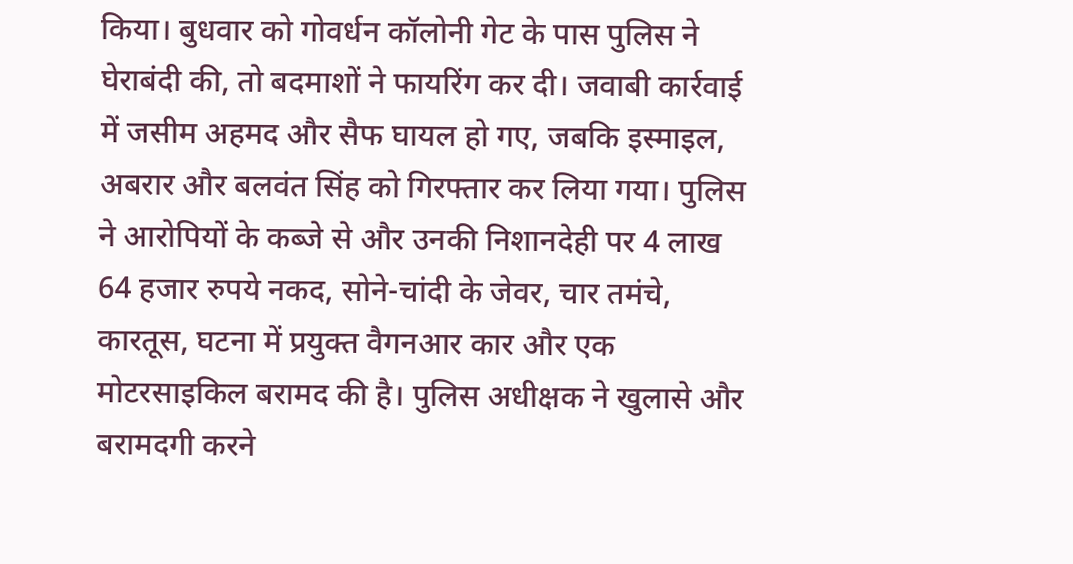किया। बुधवार को गोवर्धन कॉलोनी गेट के पास पुलिस ने घेराबंदी की, तो बदमाशों ने फायरिंग कर दी। जवाबी कार्रवाई में जसीम अहमद और सैफ घायल हो गए, जबकि इस्माइल, अबरार और बलवंत सिंह को गिरफ्तार कर लिया गया। पुलिस ने आरोपियों के कब्जे से और उनकी निशानदेही पर 4 लाख 64 हजार रुपये नकद, सोने-चांदी के जेवर, चार तमंचे, कारतूस, घटना में प्रयुक्त वैगनआर कार और एक मोटरसाइकिल बरामद की है। पुलिस अधीक्षक ने खुलासे और बरामदगी करने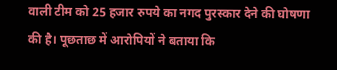वाली टीम को 25 हजार रुपये का नगद पुरस्कार देने की घोषणा की है। पूछताछ में आरोपियों ने बताया कि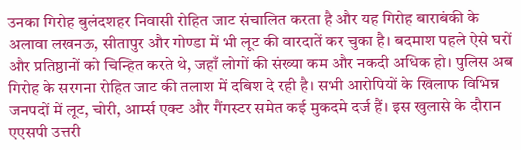उनका गिरोह बुलंदशहर निवासी रोहित जाट संचालित करता है और यह गिरोह बाराबंकी के अलावा लखनऊ, सीतापुर और गोण्डा में भी लूट की वारदातें कर चुका है। बदमाश पहले ऐसे घरों और प्रतिष्ठानों को चिन्हित करते थे, जहाँ लोगों की संख्या कम और नकदी अधिक हो। पुलिस अब गिरोह के सरगना रोहित जाट की तलाश में दबिश दे रही है। सभी आरोपियों के खिलाफ विभिन्न जनपदों में लूट, चोरी, आर्म्स एक्ट और गैंगस्टर समेत कई मुकदमे दर्ज हैं। इस खुलासे के दौरान एएसपी उत्तरी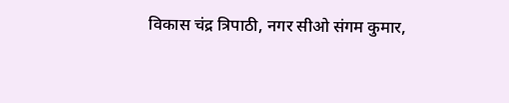विकास चंद्र त्रिपाठी, नगर सीओ संगम कुमार,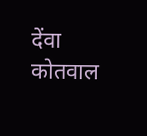देंवा कोतवाल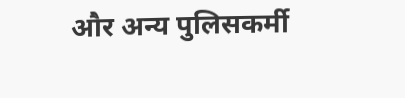और अन्य पुलिसकर्मी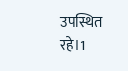उपस्थित रहे।1